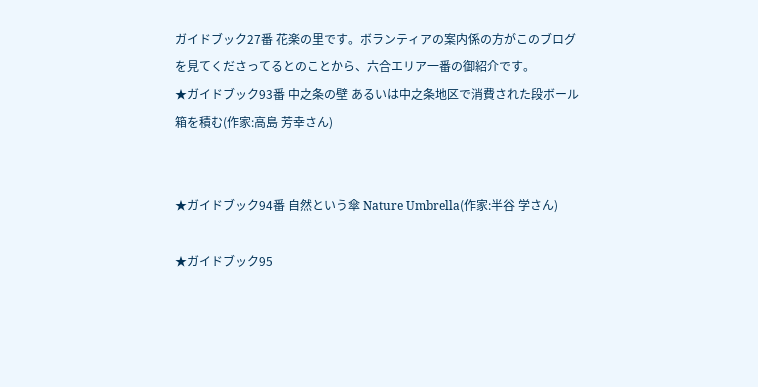ガイドブック27番 花楽の里です。ボランティアの案内係の方がこのブログを見てくださってるとのことから、六合エリア一番の御紹介です。
★ガイドブック93番 中之条の壁 あるいは中之条地区で消費された段ボール箱を積む(作家:高島 芳幸さん)


★ガイドブック94番 自然という傘 Nature Umbrella(作家:半谷 学さん)

★ガイドブック95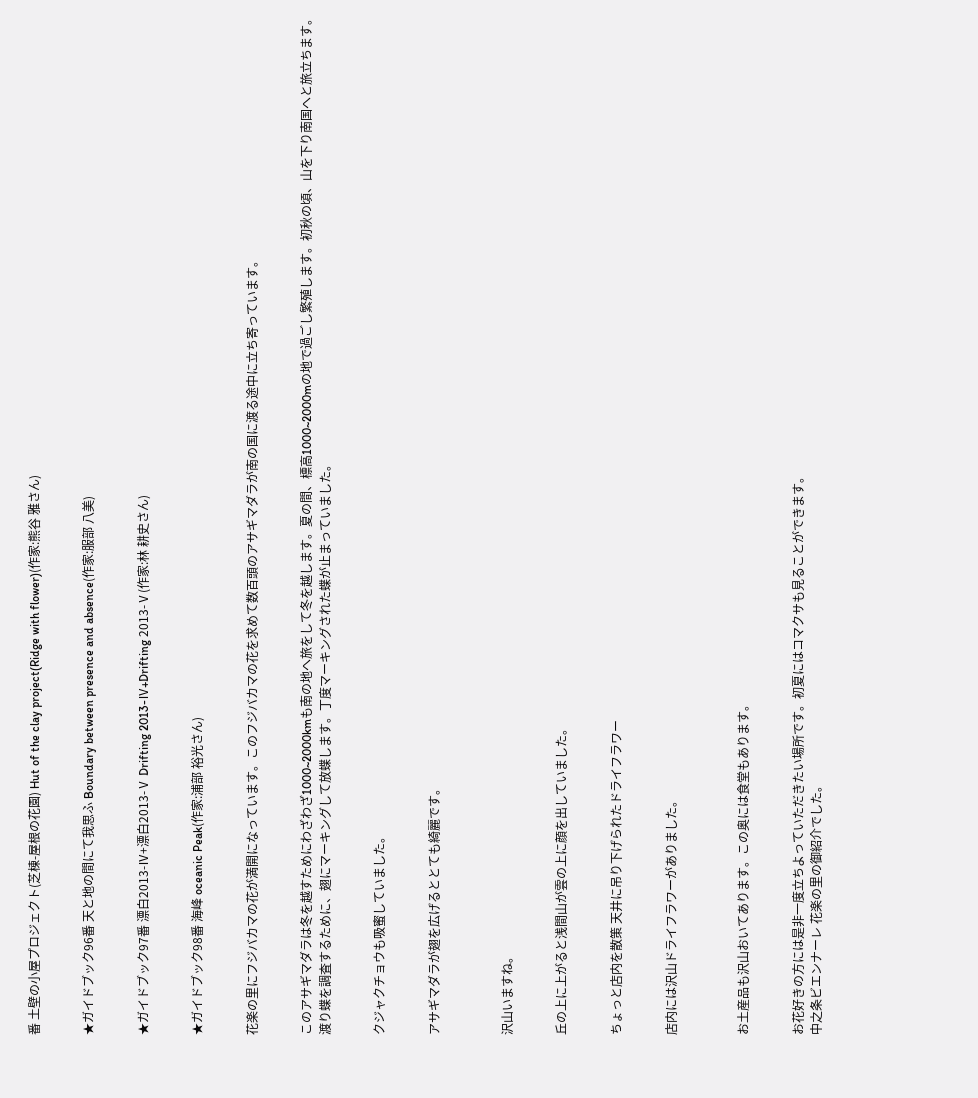番 土壁の小屋プロジェクト(芝棟-屋根の花園) Hut of the clay project(Ridge with flower)(作家:熊谷 雅さん)


★ガイドブック96番 天と地の間にて我思ふ Boundary between presence and absence(作家:服部 八美)


★ガイドブック97番 漂白2013-Ⅳ+漂白2013-Ⅴ Drifting 2013-Ⅳ+Drifting 2013-Ⅴ(作家:林 耕史さん)


★ガイドブック98番 海峰 oceanic Peak(作家:浦部 裕光さん)


花楽の里にフジバカマの花が満開になっています。このフジバカマの花を求めて数百頭のアサギマダラが南の国に渡る途中に立ち寄っています。


このアサギマダラは冬を越すためにわざわざ1000~2000kmも南の地へ旅をして冬を越します。夏の間、標高1000~2000mの地で過ごし繁殖します。初秋の頃、山を下り南国へと旅立ちます。
渡り蝶を調査するために、翅にマーキングして放蝶します。丁度マーキングされた蝶が止まっていました。


クジャクチョウも吸蜜していました。


アサギマダラが翅を広げるととても綺麗です。



沢山いますね。


丘の上に上がると浅間山が雲の上に顔を出していました。


ちょっと店内を散策 天井に吊り下げられたドライフラワー


店内には沢山ドライフラワーがありました。



お土産品も沢山おいてあります。この奥には食堂もあります。


お花好きの方には是非一度立ちよっていただきたい場所です。初夏にはコマクサも見ることができます。
中之条ビエンナーレ 花楽の里の御紹介でした。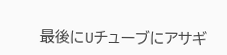最後にUチューブにアサギ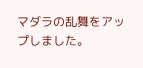マダラの乱舞をアップしました。